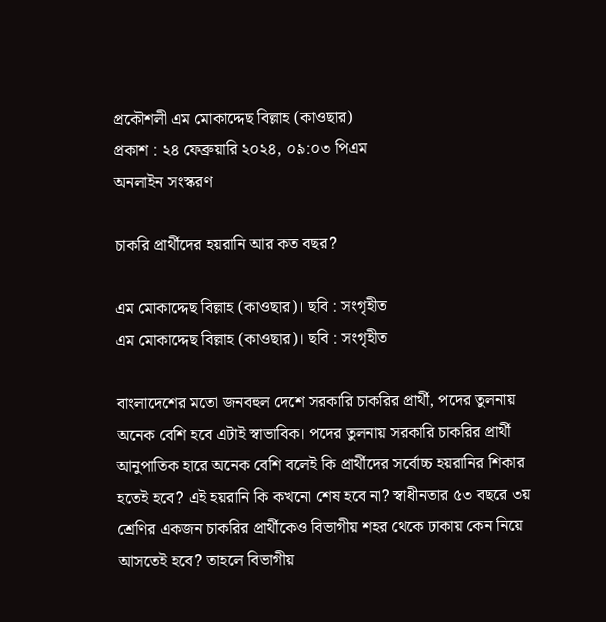প্রকৌশলী এম মোকাদ্দেছ বিল্লাহ (কাওছার)
প্রকাশ : ২৪ ফেব্রুয়ারি ২০২৪, ০৯:০৩ পিএম
অনলাইন সংস্করণ

চাকরি প্রার্থীদের হয়রানি আর কত বছর?

এম মোকাদ্দেছ বিল্লাহ (কাওছার)। ছবি : সংগৃহীত
এম মোকাদ্দেছ বিল্লাহ (কাওছার)। ছবি : সংগৃহীত

বাংলাদেশের মতো জনবহুল দেশে সরকারি চাকরির প্রার্থী, পদের তুলনায় অনেক বেশি হবে এটাই স্বাভাবিক। পদের তুলনায় সরকারি চাকরির প্রার্থী আনুপাতিক হারে অনেক বেশি বলেই কি প্রার্থীদের সর্বোচ্চ হয়রানির শিকার হতেই হবে? এই হয়রানি কি কখনো শেষ হবে না? স্বাধীনতার ৫৩ বছরে ৩য় শ্রেণির একজন চাকরির প্রার্থীকেও বিভাগীয় শহর থেকে ঢাকায় কেন নিয়ে আসতেই হবে? তাহলে বিভাগীয়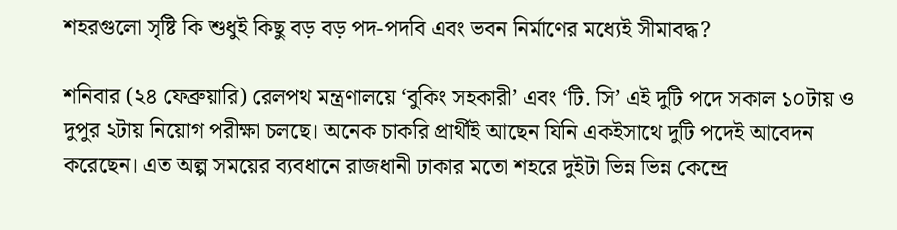শহরগুলো সৃষ্টি কি শুধুই কিছু বড় বড় পদ-পদবি এবং ভবন নির্মাণের মধ্যেই সীমাবদ্ধ?

শনিবার (২৪ ফেব্রুয়ারি) রেলপথ মন্ত্রণালয়ে ‘বুকিং সহকারী’ এবং ‘টি. সি’ এই দুটি পদে সকাল ১০টায় ও দুপুর ২টায় নিয়োগ পরীক্ষা চলছে। অনেক চাকরি প্রার্থীই আছেন যিনি একইসাথে দুটি পদেই আবেদন করেছেন। এত অল্প সময়ের ব্যবধানে রাজধানী ঢাকার মতো শহরে দুইটা ভিন্ন ভিন্ন কেন্দ্রে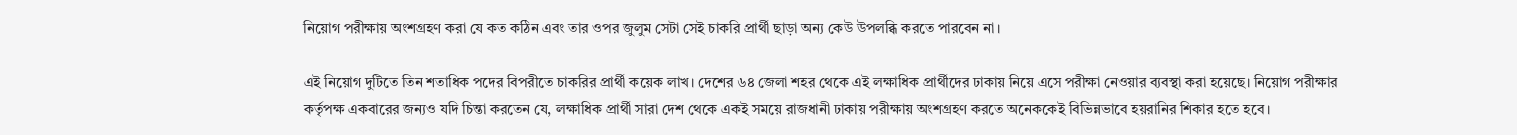নিয়োগ পরীক্ষায় অংশগ্রহণ করা যে কত কঠিন এবং তার ওপর জুলুম সেটা সেই চাকরি প্রার্থী ছাড়া অন্য কেউ উপলব্ধি করতে পারবেন না।

এই নিয়োগ দুটিতে তিন শতাধিক পদের বিপরীতে চাকরির প্রার্থী কয়েক লাখ। দেশের ৬৪ জেলা শহর থেকে এই লক্ষাধিক প্রার্থীদের ঢাকায় নিয়ে এসে পরীক্ষা নেওয়ার ব্যবস্থা করা হয়েছে। নিয়োগ পরীক্ষার কর্তৃপক্ষ একবারের জন্যও যদি চিন্তা করতেন যে, লক্ষাধিক প্রার্থী সারা দেশ থেকে একই সময়ে রাজধানী ঢাকায় পরীক্ষায় অংশগ্রহণ করতে অনেককেই বিভিন্নভাবে হয়রানির শিকার হতে হবে।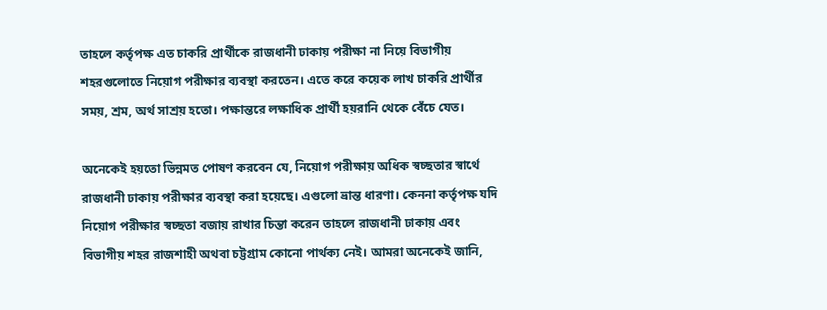তাহলে কর্তৃপক্ষ এত চাকরি প্রার্থীকে রাজধানী ঢাকায় পরীক্ষা না নিয়ে বিভাগীয় শহরগুলোতে নিয়োগ পরীক্ষার ব্যবস্থা করতেন। এতে করে কয়েক লাখ চাকরি প্রার্থীর সময়, শ্রম, অর্থ সাশ্রয় হতো। পক্ষান্তরে লক্ষাধিক প্রার্থী হয়রানি থেকে বেঁচে যেত।

অনেকেই হয়তো ভিন্নমত পোষণ করবেন যে, নিয়োগ পরীক্ষায় অধিক স্বচ্ছতার স্বার্থে রাজধানী ঢাকায় পরীক্ষার ব্যবস্থা করা হয়েছে। এগুলো ভ্রান্ত ধারণা। কেননা কর্তৃপক্ষ যদি নিয়োগ পরীক্ষার স্বচ্ছতা বজায় রাখার চিন্তা করেন তাহলে রাজধানী ঢাকায় এবং বিভাগীয় শহর রাজশাহী অথবা চট্টগ্রাম কোনো পার্থক্য নেই। আমরা অনেকেই জানি,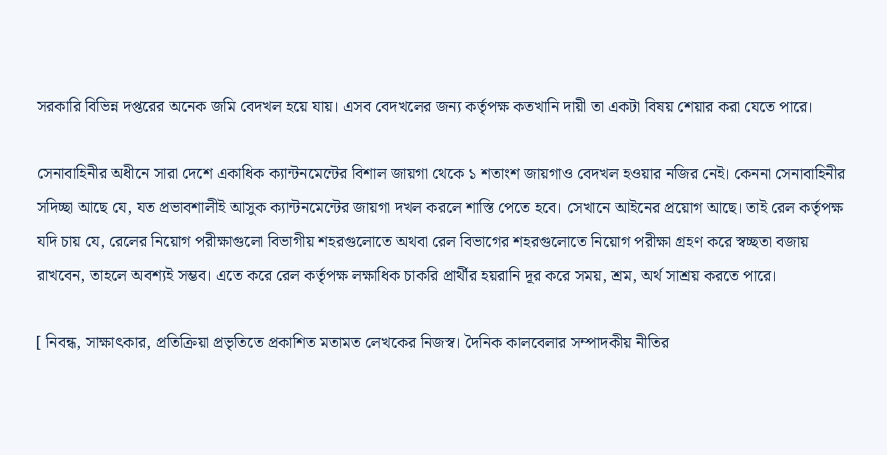সরকারি বিভিন্ন দপ্তরের অনেক জমি বেদখল হয়ে যায়। এসব বেদখলের জন্য কর্তৃপক্ষ কতখানি দায়ী তা একটা বিষয় শেয়ার করা যেতে পারে।

সেনাবাহিনীর অধীনে সারা দেশে একাধিক ক্যান্টনমেন্টের বিশাল জায়গা থেকে ১ শতাংশ জায়গাও বেদখল হওয়ার নজির নেই। কেননা সেনাবাহিনীর সদিচ্ছা আছে যে, যত প্রভাবশালীই আসুক ক্যান্টনমেন্টের জায়গা দখল করলে শাস্তি পেতে হবে। সেখানে আইনের প্রয়োগ আছে। তাই রেল কর্তৃপক্ষ যদি চায় যে, রেলের নিয়োগ পরীক্ষাগুলো বিভাগীয় শহরগুলোতে অথবা রেল বিভাগের শহরগুলোতে নিয়োগ পরীক্ষা গ্রহণ করে স্বচ্ছতা বজায় রাখবেন, তাহলে অবশ্যই সম্ভব। এতে করে রেল কর্তৃপক্ষ লক্ষাধিক চাকরি প্রার্থীর হয়রানি দূর করে সময়, শ্রম, অর্থ সাশ্রয় করতে পারে।

[ নিবন্ধ, সাক্ষাৎকার, প্রতিক্রিয়া প্রভৃতিতে প্রকাশিত মতামত লেখকের নিজস্ব। দৈনিক কালবেলার সম্পাদকীয় নীতির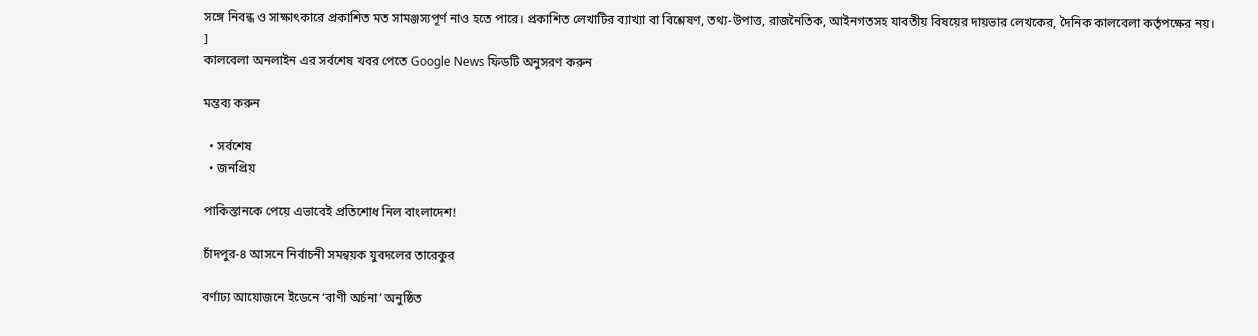সঙ্গে নিবন্ধ ও সাক্ষাৎকারে প্রকাশিত মত সামঞ্জস্যপূর্ণ নাও হতে পারে। প্রকাশিত লেখাটির ব্যাখ্যা বা বিশ্লেষণ, তথ্য-উপাত্ত, রাজনৈতিক, আইনগতসহ যাবতীয় বিষয়ের দায়ভার লেখকের, দৈনিক কালবেলা কর্তৃপক্ষের নয়। ]
কালবেলা অনলাইন এর সর্বশেষ খবর পেতে Google News ফিডটি অনুসরণ করুন

মন্তব্য করুন

  • সর্বশেষ
  • জনপ্রিয়

পাকিস্তানকে পেয়ে এভাবেই প্রতিশোধ নিল বাংলাদেশ!

চাঁদপুর-৪ আসনে নির্বাচনী সমন্বয়ক যুবদলের তারেকুর

বর্ণাঢ্য আয়োজনে ইডেনে ‘বাণী অর্চনা’ অনুষ্ঠিত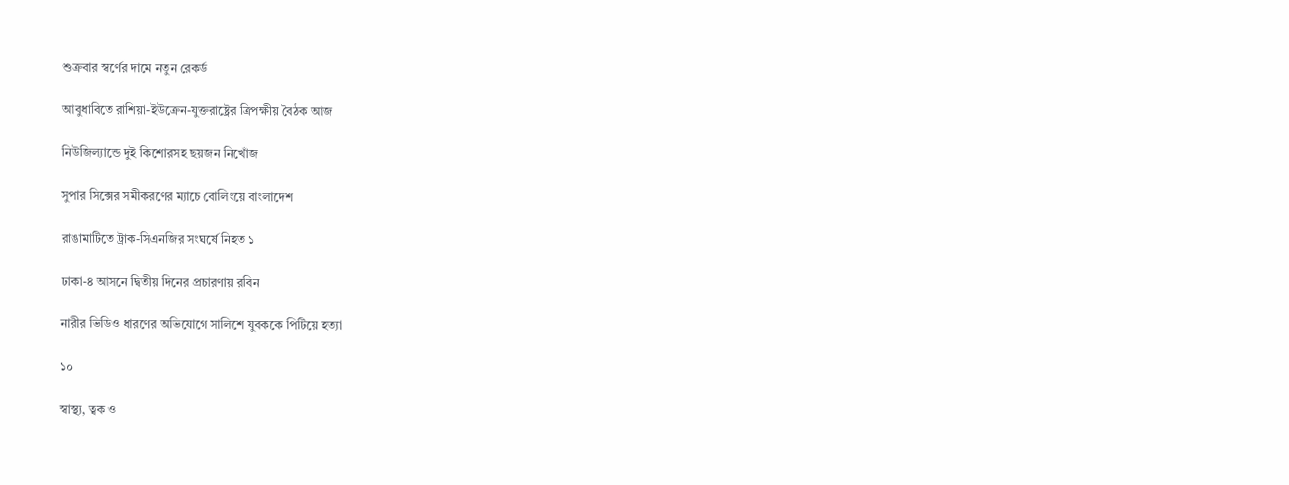শুক্রবার স্বর্ণের দামে নতুন রেকর্ড

আবুধাবিতে রাশিয়া-ইউক্রেন-যুক্তরাষ্ট্রের ত্রিপক্ষীয় বৈঠক আজ

নিউজিল্যান্ডে দুই কিশোরসহ ছয়জন নিখোঁজ

সুপার সিক্সের সমীকরণের ম্যাচে বোলিংয়ে বাংলাদেশ

রাঙামাটিতে ট্রাক-সিএনজির সংঘর্ষে নিহত ১

ঢাকা-৪ আসনে দ্বিতীয় দিনের প্রচারণায় রবিন

নারীর ভিডিও ধারণের অভিযোগে সালিশে যুবককে পিটিয়ে হত্যা

১০

স্বাস্থ্য, ত্বক ও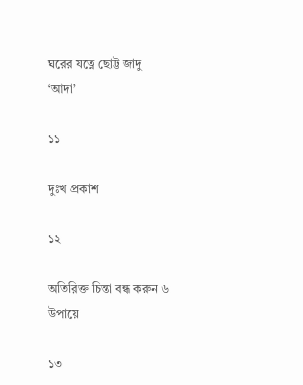ঘরের যত্নে ছোট্ট জাদু ‘আদা’

১১

দুঃখ প্রকাশ

১২

অতিরিক্ত চিন্তা বন্ধ করুন ৬ উপায়ে

১৩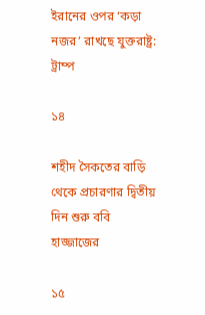ইরানের ওপর ‘কড়া নজর’ রাখছে যুক্তরাষ্ট্র: ট্রাম্প

১৪

শহীদ সৈকতের বাড়ি থেকে প্রচারণার দ্বিতীয় দিন শুরু ববি হাজ্জাজের

১৫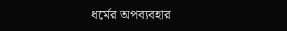ধর্মের অপব্যবহার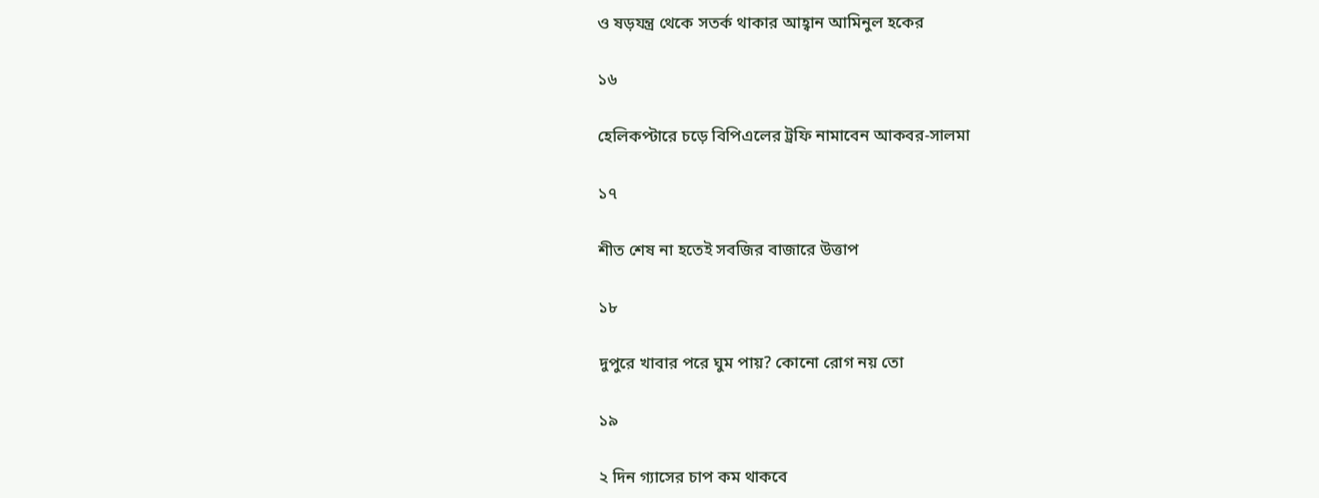ও ষড়যন্ত্র থেকে সতর্ক থাকার আহ্বান আমিনুল হকের

১৬

হেলিকপ্টারে চড়ে বিপিএলের ট্রফি নামাবেন আকবর-সালমা

১৭

শীত শেষ না হতেই সবজির বাজারে উত্তাপ

১৮

দুপুরে খাবার পরে ঘুম পায়? কোনো রোগ নয় তো

১৯

২ দিন গ্যাসের চাপ কম থাকবে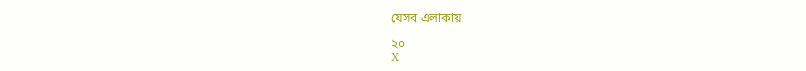যেসব এলাকায়

২০
X